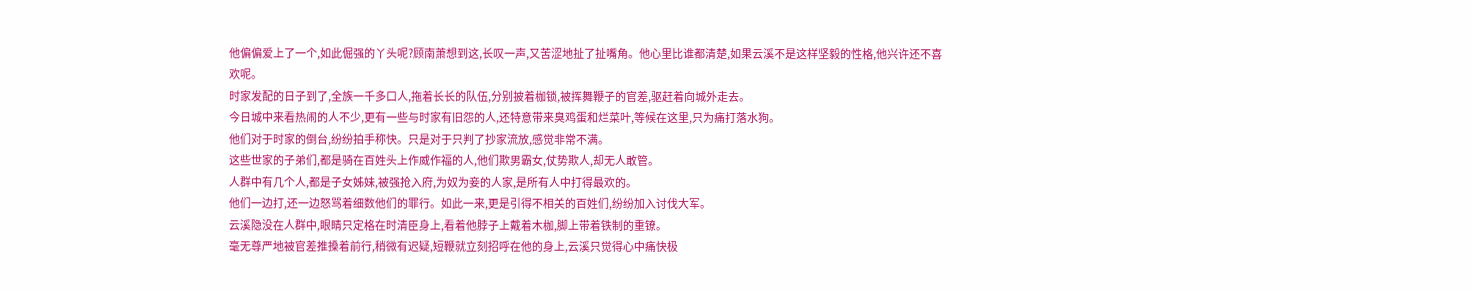他偏偏爱上了一个,如此倔强的丫头呢?顾南萧想到这,长叹一声,又苦涩地扯了扯嘴角。他心里比谁都清楚,如果云溪不是这样坚毅的性格,他兴许还不喜欢呢。
时家发配的日子到了,全族一千多口人,拖着长长的队伍,分别披着枷锁,被挥舞鞭子的官差,驱赶着向城外走去。
今日城中来看热闹的人不少,更有一些与时家有旧怨的人,还特意带来臭鸡蛋和烂菜叶,等候在这里,只为痛打落水狗。
他们对于时家的倒台,纷纷拍手称快。只是对于只判了抄家流放,感觉非常不满。
这些世家的子弟们,都是骑在百姓头上作威作福的人,他们欺男霸女,仗势欺人,却无人敢管。
人群中有几个人,都是子女姊妹,被强抢入府,为奴为妾的人家,是所有人中打得最欢的。
他们一边打,还一边怒骂着细数他们的罪行。如此一来,更是引得不相关的百姓们,纷纷加入讨伐大军。
云溪隐没在人群中,眼睛只定格在时清臣身上,看着他脖子上戴着木枷,脚上带着铁制的重镣。
毫无尊严地被官差推搡着前行,稍微有迟疑,短鞭就立刻招呼在他的身上,云溪只觉得心中痛快极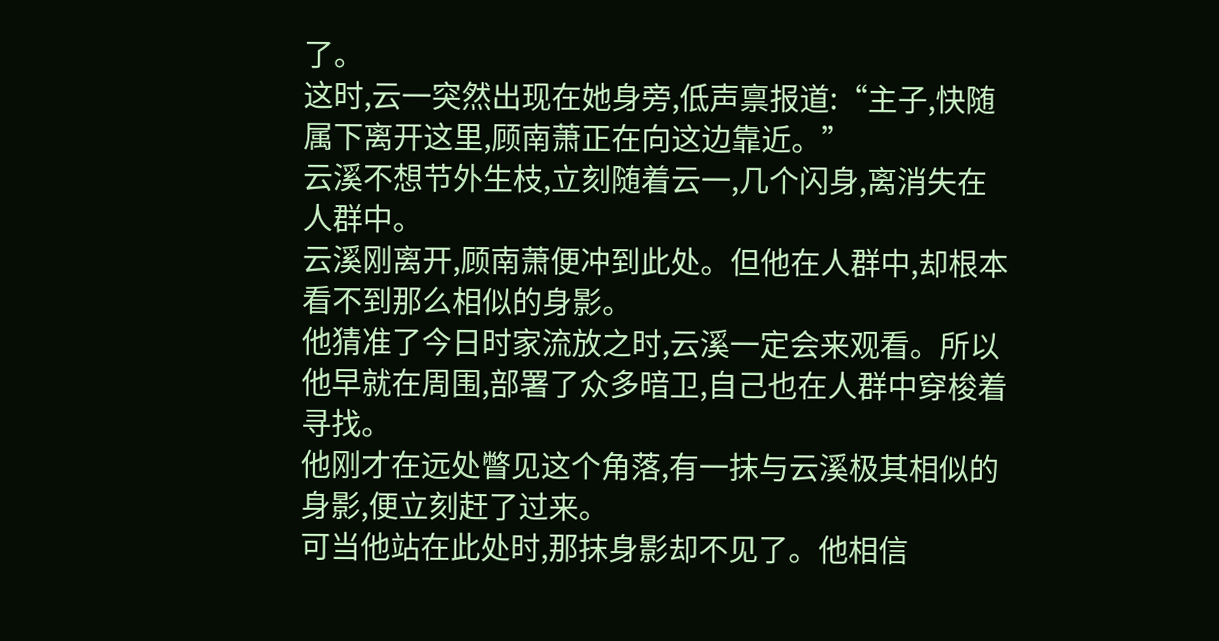了。
这时,云一突然出现在她身旁,低声禀报道:“主子,快随属下离开这里,顾南萧正在向这边靠近。”
云溪不想节外生枝,立刻随着云一,几个闪身,离消失在人群中。
云溪刚离开,顾南萧便冲到此处。但他在人群中,却根本看不到那么相似的身影。
他猜准了今日时家流放之时,云溪一定会来观看。所以他早就在周围,部署了众多暗卫,自己也在人群中穿梭着寻找。
他刚才在远处瞥见这个角落,有一抹与云溪极其相似的身影,便立刻赶了过来。
可当他站在此处时,那抹身影却不见了。他相信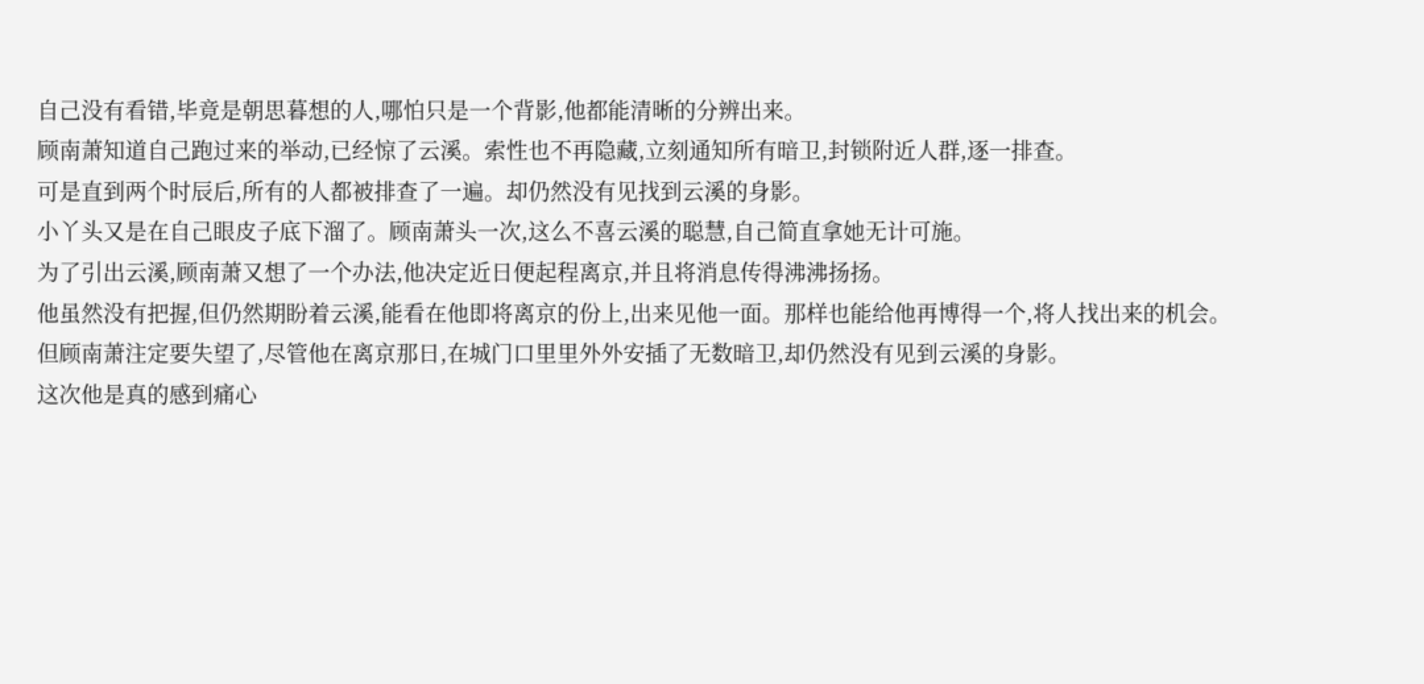自己没有看错,毕竟是朝思暮想的人,哪怕只是一个背影,他都能清晰的分辨出来。
顾南萧知道自己跑过来的举动,已经惊了云溪。索性也不再隐藏,立刻通知所有暗卫,封锁附近人群,逐一排查。
可是直到两个时辰后,所有的人都被排查了一遍。却仍然没有见找到云溪的身影。
小丫头又是在自己眼皮子底下溜了。顾南萧头一次,这么不喜云溪的聪慧,自己简直拿她无计可施。
为了引出云溪,顾南萧又想了一个办法,他决定近日便起程离京,并且将消息传得沸沸扬扬。
他虽然没有把握,但仍然期盼着云溪,能看在他即将离京的份上,出来见他一面。那样也能给他再博得一个,将人找出来的机会。
但顾南萧注定要失望了,尽管他在离京那日,在城门口里里外外安插了无数暗卫,却仍然没有见到云溪的身影。
这次他是真的感到痛心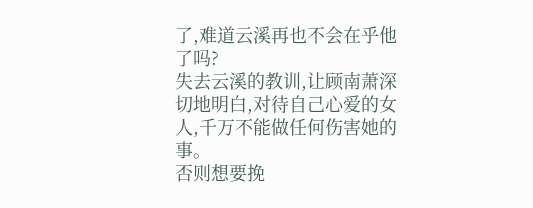了,难道云溪再也不会在乎他了吗?
失去云溪的教训,让顾南萧深切地明白,对待自己心爱的女人,千万不能做任何伤害她的事。
否则想要挽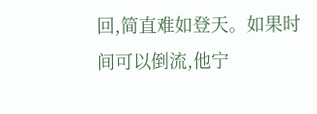回,简直难如登天。如果时间可以倒流,他宁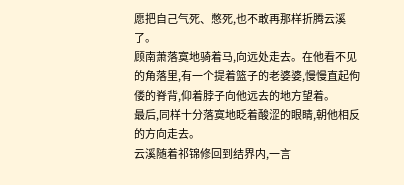愿把自己气死、憋死,也不敢再那样折腾云溪了。
顾南萧落寞地骑着马,向远处走去。在他看不见的角落里,有一个提着篮子的老婆婆,慢慢直起佝偻的脊背,仰着脖子向他远去的地方望着。
最后,同样十分落寞地眨着酸涩的眼睛,朝他相反的方向走去。
云溪随着祁锦修回到结界内,一言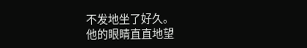不发地坐了好久。
他的眼睛直直地望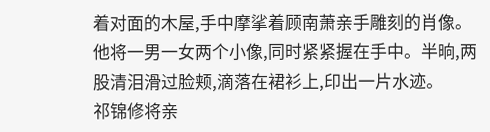着对面的木屋,手中摩挲着顾南萧亲手雕刻的肖像。
他将一男一女两个小像,同时紧紧握在手中。半晌,两股清泪滑过脸颊,滴落在裙衫上,印出一片水迹。
祁锦修将亲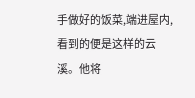手做好的饭菜,端进屋内,看到的便是这样的云溪。他将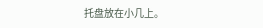托盘放在小几上。